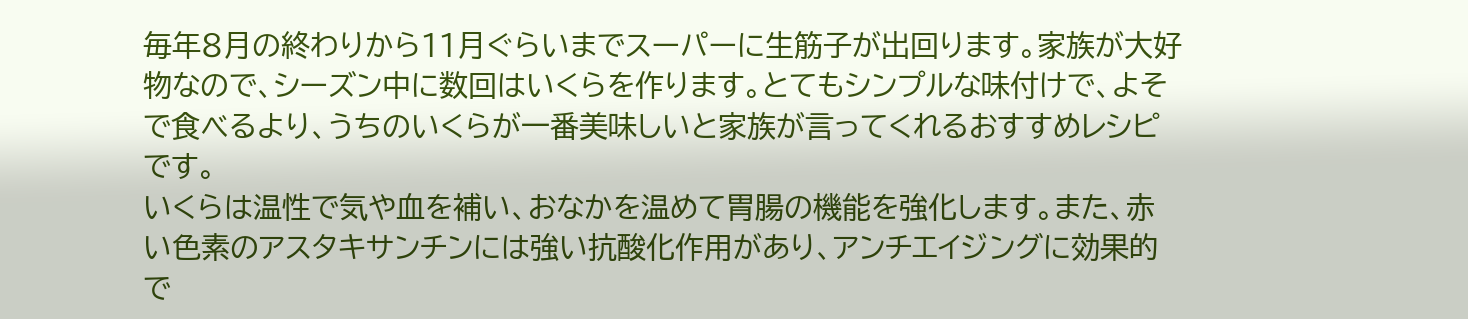毎年8月の終わりから11月ぐらいまでスーパーに生筋子が出回ります。家族が大好物なので、シーズン中に数回はいくらを作ります。とてもシンプルな味付けで、よそで食べるより、うちのいくらが一番美味しいと家族が言ってくれるおすすめレシピです。
いくらは温性で気や血を補い、おなかを温めて胃腸の機能を強化します。また、赤い色素のアスタキサンチンには強い抗酸化作用があり、アンチエイジングに効果的で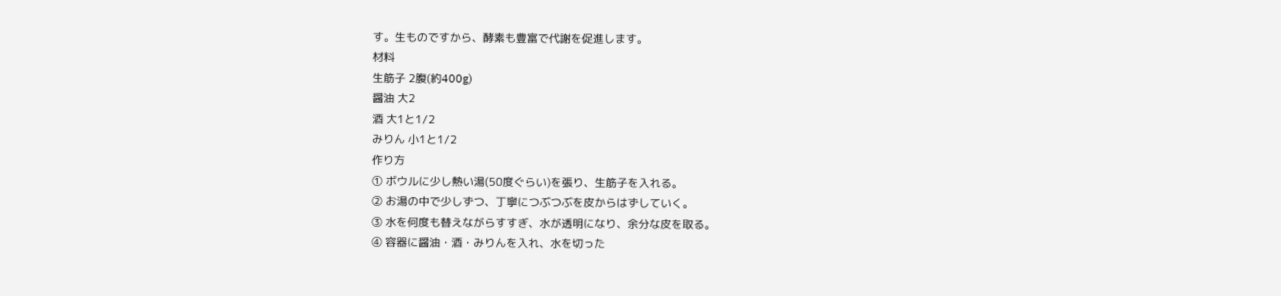す。生ものですから、酵素も豊富で代謝を促進します。
材料
生筋子 2腹(約400g)
醤油 大2
酒 大1と1/2
みりん 小1と1/2
作り方
① ボウルに少し熱い湯(50度ぐらい)を張り、生筋子を入れる。
② お湯の中で少しずつ、丁寧につぶつぶを皮からはずしていく。
③ 水を何度も替えながらすすぎ、水が透明になり、余分な皮を取る。
④ 容器に醤油・酒・みりんを入れ、水を切った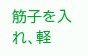筋子を入れ、軽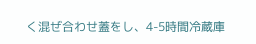く混ぜ合わせ蓋をし、4-5時間冷蔵庫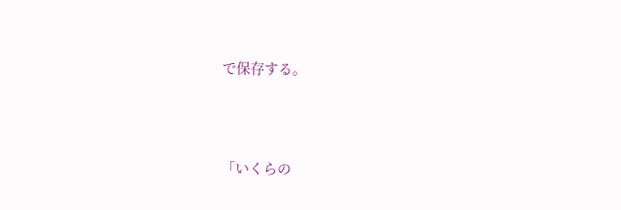で保存する。




「いくらの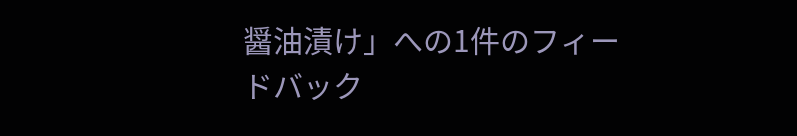醤油漬け」への1件のフィードバック